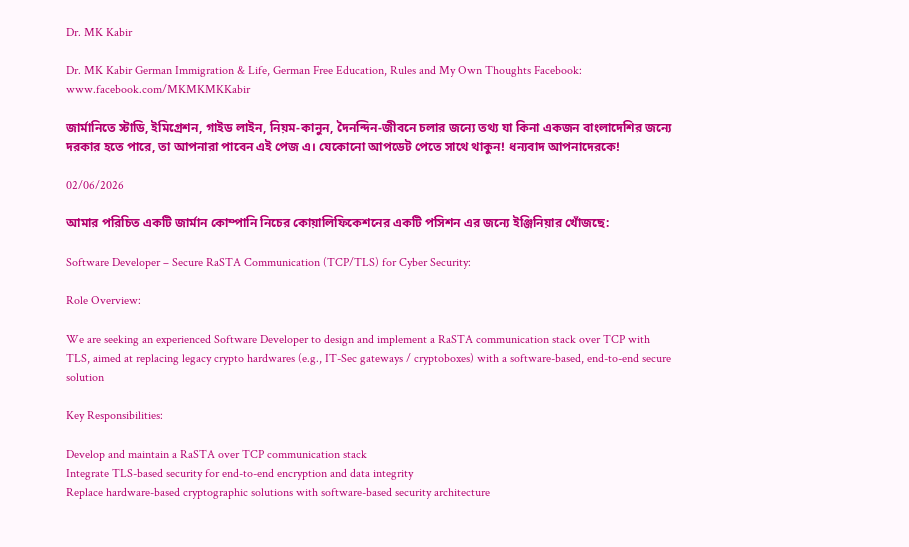Dr. MK Kabir

Dr. MK Kabir German Immigration & Life, German Free Education, Rules and My Own Thoughts Facebook: www.facebook.com/MKMKMKKabir

জার্মানিতে স্টাডি, ইমিগ্রেশন, গাইড লাইন, নিয়ম-কানুন, দৈনন্দিন-জীবনে চলার জন্যে তথ্য যা কিনা একজন বাংলাদেশির জন্যে দরকার হতে পারে, তা আপনারা পাবেন এই পেজ এ। যেকোনো আপডেট পেতে সাথে থাকুন! ধন্যবাদ আপনাদেরকে!

02/06/2026

আমার পরিচিত একটি জার্মান কোম্পানি নিচের কোয়ালিফিকেশনের একটি পসিশন এর জন্যে ইঞ্জিনিয়ার খোঁজছে:

Software Developer – Secure RaSTA Communication (TCP/TLS) for Cyber Security:

Role Overview:

We are seeking an experienced Software Developer to design and implement a RaSTA communication stack over TCP with TLS, aimed at replacing legacy crypto hardwares (e.g., IT-Sec gateways / cryptoboxes) with a software-based, end-to-end secure solution

Key Responsibilities:

Develop and maintain a RaSTA over TCP communication stack
Integrate TLS-based security for end-to-end encryption and data integrity
Replace hardware-based cryptographic solutions with software-based security architecture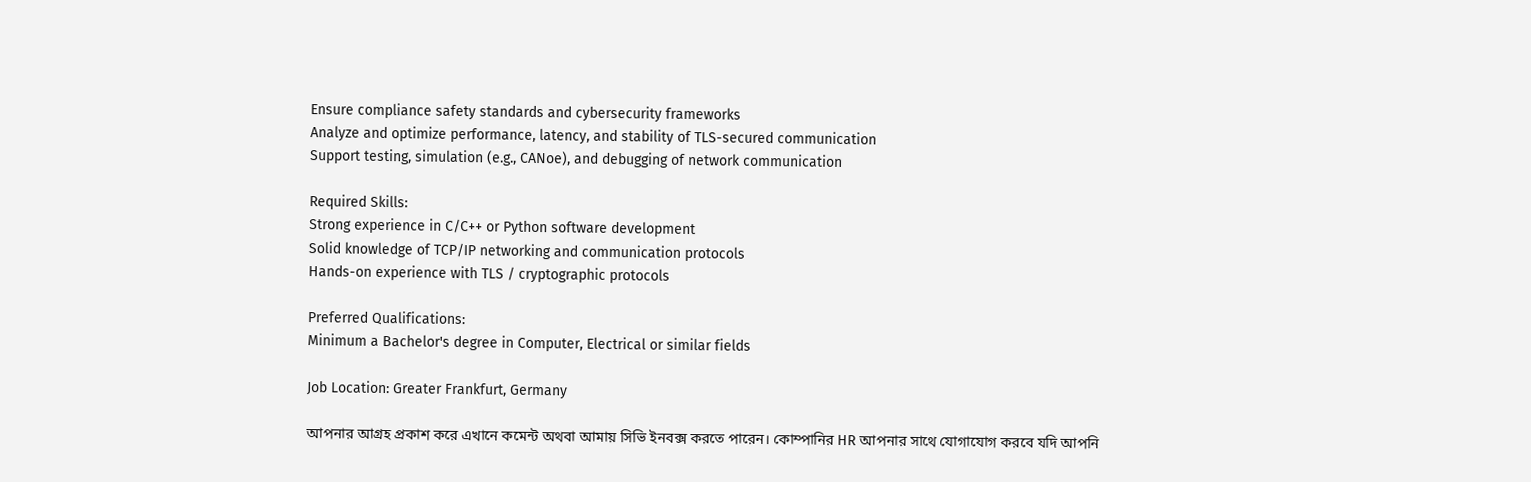Ensure compliance safety standards and cybersecurity frameworks
Analyze and optimize performance, latency, and stability of TLS-secured communication
Support testing, simulation (e.g., CANoe), and debugging of network communication

Required Skills:
Strong experience in C/C++ or Python software development
Solid knowledge of TCP/IP networking and communication protocols
Hands-on experience with TLS / cryptographic protocols

Preferred Qualifications:
Minimum a Bachelor's degree in Computer, Electrical or similar fields

Job Location: Greater Frankfurt, Germany

আপনার আগ্রহ প্রকাশ করে এখানে কমেন্ট অথবা আমায় সিভি ইনবক্স করতে পারেন। কোম্পানির HR আপনার সাথে যোগাযোগ করবে যদি আপনি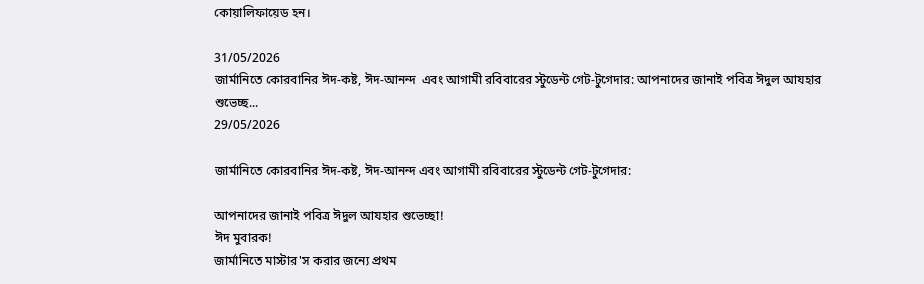কোয়ালিফায়েড হন।

31/05/2026
জার্মানিতে কোরবানির ঈদ-কষ্ট, ঈদ-আনন্দ  এবং আগামী রবিবারের স্টুডেন্ট গেট-টুগেদার: আপনাদের জানাই পবিত্র ঈদুল আযহার শুভেচ্ছ...
29/05/2026

জার্মানিতে কোরবানির ঈদ-কষ্ট, ঈদ-আনন্দ এবং আগামী রবিবারের স্টুডেন্ট গেট-টুগেদার:

আপনাদের জানাই পবিত্র ঈদুল আযহার শুভেচ্ছা!
ঈদ মুবারক!
জার্মানিতে মাস্টার'স করার জন্যে প্রথম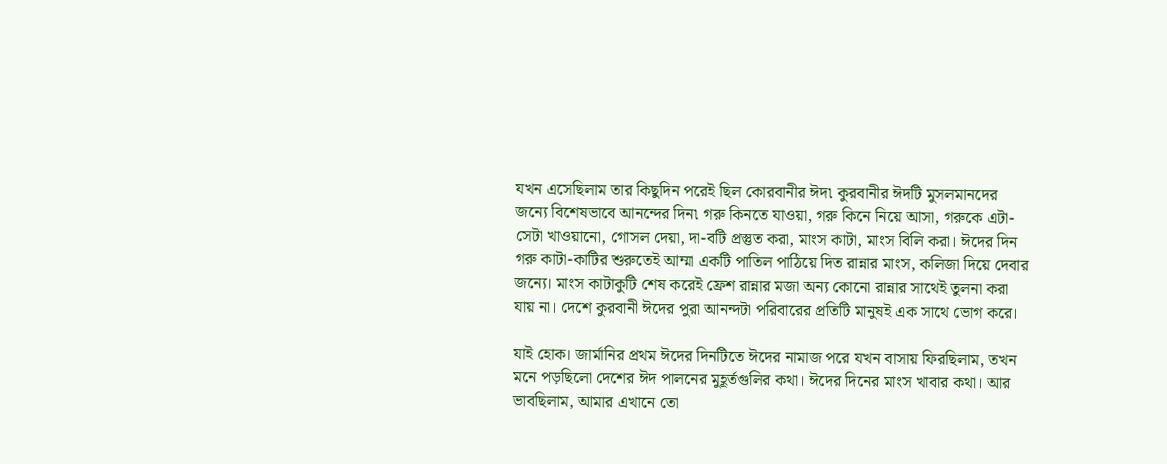যখন এসেছিলাম তার কিছুদিন পরেই ছিল কোরবানীর ঈদ৷ কুরবানীর ঈদটি মুসলমানদের জন্যে বিশেষভাবে আনন্দের দিন৷ গরু কিনতে যাওয়া, গরু কিনে নিয়ে আসা, গরুকে এটা-সেটা খাওয়ানো, গোসল দেয়া, দা-বটি প্রস্তুত করা, মাংস কাটা, মাংস বিলি করা। ঈদের দিন গরু কাটা-কাটির শুরুতেই আম্মা একটি পাতিল পাঠিয়ে দিত রান্নার মাংস, কলিজা দিয়ে দেবার জন্যে। মাংস কাটাকুটি শেষ করেই ফ্রেশ রান্নার মজা অন্য কোনো রান্নার সাথেই তুলনা করা যায় না। দেশে কুরবানী ঈদের পুরা আনন্দটা পরিবারের প্রতিটি মানুষই এক সাথে ভোগ করে।

যাই হোক। জার্মানির প্রথম ঈদের দিনটিতে ঈদের নামাজ পরে যখন বাসায় ফিরছিলাম, তখন মনে পড়ছিলো দেশের ঈদ পালনের মুহূর্তগুলির কথা। ঈদের দিনের মাংস খাবার কথা। আর ভাবছিলাম, আমার এখানে তো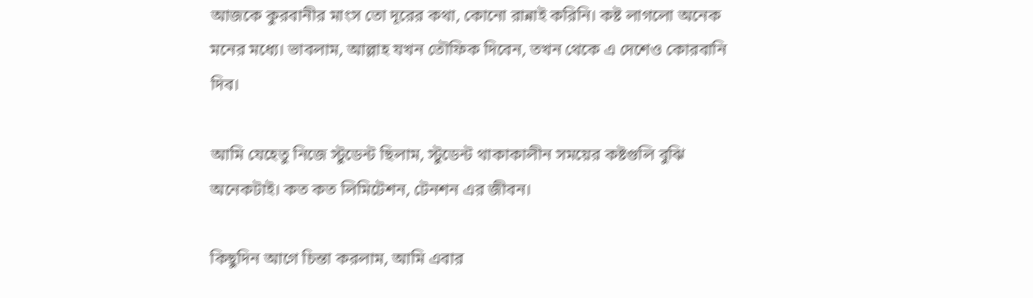আজকে কুরবানীর মাংস তো দূরের কথা, কোনো রান্নাই করিনি। কষ্ট লাগলো অনেক মনের মধ্যে। ভাবলাম, আল্লাহ যখন তৌফিক দিবেন, তখন থেকে এ দেশেও কোরবানি দিব।

আমি যেহেতু নিজে স্টুডেন্ট ছিলাম, স্টুডেন্ট থাকাকালীন সময়ের কষ্টগুলি বুঝি অনেকটাই। কত কত লিমিটেশন, টেনশন এর জীবন।

কিছুদিন আগে চিন্তা করলাম, আমি এবার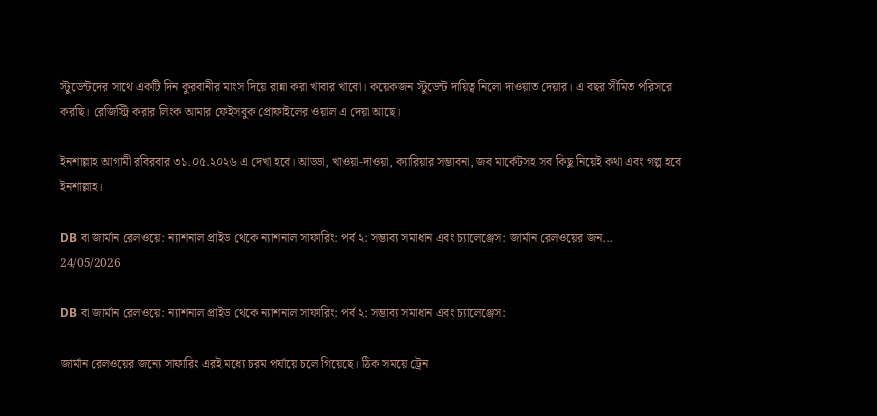স্টুডেন্টদের সাথে একটি দিন কুরবানীর মাংস দিয়ে রান্না করা খাবার খাবো। কয়েকজন স্টুডেন্ট দায়িত্ব নিলো দাওয়াত দেয়ার। এ বছর সীমিত পরিসরে করছি। রেজিস্ট্রি করার লিংক আমার ফেইসবুক প্রোফাইলের ওয়াল এ দেয়া আছে।

ইনশাল্লাহ আগামী রবিরবার ৩১.০৫.২০২৬ এ দেখা হবে। আড্ডা, খাওয়া-দাওয়া, ক্যারিয়ার সম্ভাবনা, জব মার্কেটসহ সব কিছু নিয়েই কথা এবং গল্প হবে ইনশাল্লাহ।

DB বা জার্মান রেলওয়ে: ন্যাশনাল প্রাইড থেকে ন্যাশনাল সাফারিং: পর্ব ২: সম্ভাব্য সমাধান এবং চ্যালেঞ্জেস: জার্মান রেলওয়ের জন...
24/05/2026

DB বা জার্মান রেলওয়ে: ন্যাশনাল প্রাইড থেকে ন্যাশনাল সাফারিং: পর্ব ২: সম্ভাব্য সমাধান এবং চ্যালেঞ্জেস:

জার্মান রেলওয়ের জন্যে সাফারিং এরই মধ্যে চরম পর্যায়ে চলে গিয়েছে। ঠিক সময়ে ট্রেন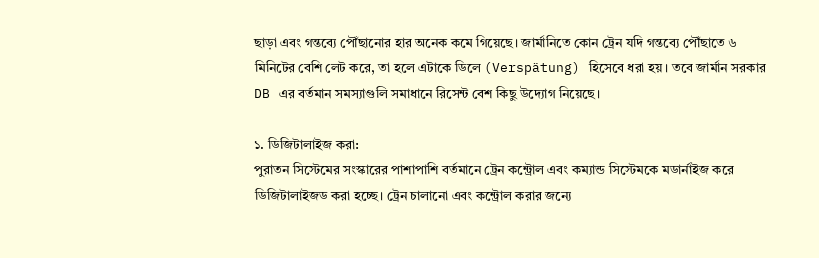ছাড়া এবং গন্তব্যে পৌঁছানোর হার অনেক কমে গিয়েছে। জার্মানিতে কোন ট্রেন যদি গন্তব্যে পৌঁছাতে ৬ মিনিটের বেশি লেট করে, তা হলে এটাকে ডিলে (Verspätung) হিসেবে ধরা হয়। তবে জার্মান সরকার DB এর বর্তমান সমস্যাগুলি সমাধানে রিসেন্ট বেশ কিছু উদ্যোগ নিয়েছে।

১. ডিজিটালাইজ করা:
পুরাতন সিস্টেমের সংস্কারের পাশাপাশি বর্তমানে ট্রেন কন্ট্রোল এবং কম্যান্ড সিস্টেমকে মডার্নাইজ করে ডিজিটালাইজড করা হচ্ছে। ট্রেন চালানো এবং কন্ট্রোল করার জন্যে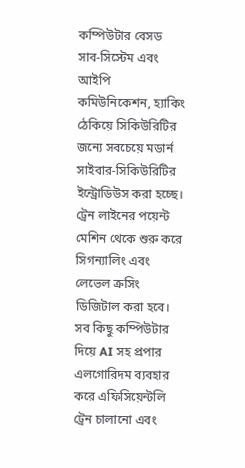কম্পিউটার বেসড সাব-সিস্টেম এবং আইপি কমিউনিকেশন, হ্যাকিং ঠেকিয়ে সিকিউরিটির জন্যে সবচেয়ে মডার্ন সাইবার-সিকিউরিটির ইন্ট্রোডিউস করা হচ্ছে। ট্রেন লাইনের পয়েন্ট মেশিন থেকে শুরু করে সিগন্যালিং এবং লেভেল ক্রসিং ডিজিটাল করা হবে। সব কিছু কম্পিউটার দিয়ে AI সহ প্রপার এলগোরিদম ব্যবহার করে এফিসিয়েন্টলি ট্রেন চালানো এবং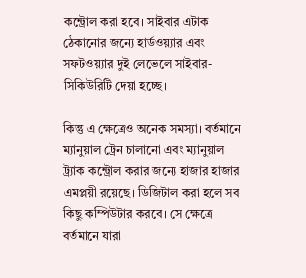কন্ট্রোল করা হবে। সাইবার এটাক ঠেকানোর জন্যে হার্ডওয়্যার এবং সফটওয়্যার দুই লেভেলে সাইবার-সিকিউরিটি দেয়া হচ্ছে।

কিন্তু এ ক্ষেত্রেও অনেক সমস্যা। বর্তমানে ম্যানুয়াল ট্রেন চালানো এবং ম্যানুয়াল ট্র্যাক কন্ট্রোল করার জন্যে হাজার হাজার এমপ্লয়ী রয়েছে। ডিজিটাল করা হলে সব কিছু কম্পিউটার করবে। সে ক্ষেত্রে বর্তমানে যারা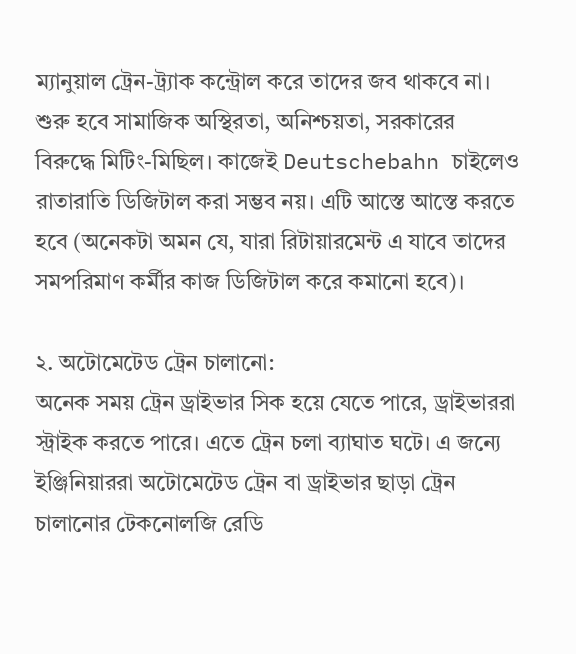ম্যানুয়াল ট্রেন-ট্র্যাক কন্ট্রোল করে তাদের জব থাকবে না। শুরু হবে সামাজিক অস্থিরতা, অনিশ্চয়তা, সরকারের বিরুদ্ধে মিটিং-মিছিল। কাজেই Deutschebahn চাইলেও রাতারাতি ডিজিটাল করা সম্ভব নয়। এটি আস্তে আস্তে করতে হবে (অনেকটা অমন যে, যারা রিটায়ারমেন্ট এ যাবে তাদের সমপরিমাণ কর্মীর কাজ ডিজিটাল করে কমানো হবে)।

২. অটোমেটেড ট্রেন চালানো:
অনেক সময় ট্রেন ড্রাইভার সিক হয়ে যেতে পারে, ড্রাইভাররা স্ট্রাইক করতে পারে। এতে ট্রেন চলা ব্যাঘাত ঘটে। এ জন্যে ইঞ্জিনিয়াররা অটোমেটেড ট্রেন বা ড্রাইভার ছাড়া ট্রেন চালানোর টেকনোলজি রেডি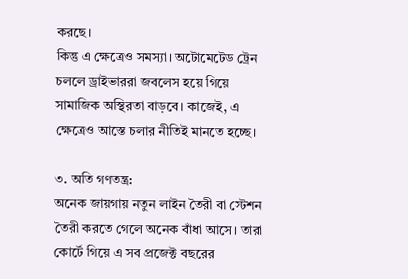করছে।
কিন্তু এ ক্ষেত্রেও সমস্যা। অটোমেটেড ট্রেন চললে ড্রাইভাররা জবলেস হয়ে গিয়ে সামাজিক অস্থিরতা বাড়বে। কাজেই, এ ক্ষেত্রেও আস্তে চলার নীতিই মানতে হচ্ছে।

৩. অতি গণতন্ত্র:
অনেক জায়গায় নতুন লাইন তৈরী বা স্টেশন তৈরী করতে গেলে অনেক বাঁধা আসে। তারা কোর্টে গিয়ে এ সব প্রজেক্ট বছরের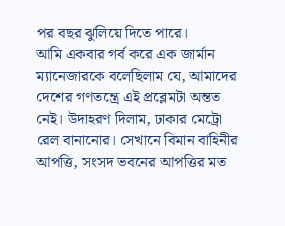পর বছর ঝুলিয়ে দিতে পারে।
আমি একবার গর্ব করে এক জার্মান ম্যানেজারকে বলেছিলাম যে, আমাদের দেশের গণতন্ত্রে এই প্রব্লেমটা অন্তত নেই। উদাহরণ দিলাম, ঢাকার মেট্রো রেল বানানোর। সেখানে বিমান বাহিনীর আপত্তি, সংসদ ভবনের আপত্তির মত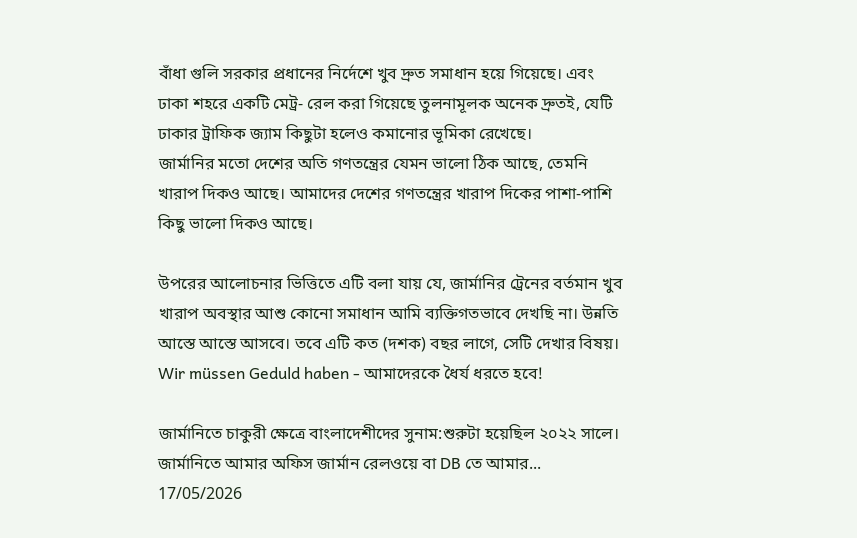বাঁধা গুলি সরকার প্রধানের নির্দেশে খুব দ্রুত সমাধান হয়ে গিয়েছে। এবং ঢাকা শহরে একটি মেট্র- রেল করা গিয়েছে তুলনামূলক অনেক দ্রুতই, যেটি ঢাকার ট্রাফিক জ্যাম কিছুটা হলেও কমানোর ভূমিকা রেখেছে।
জার্মানির মতো দেশের অতি গণতন্ত্রের যেমন ভালো ঠিক আছে, তেমনি খারাপ দিকও আছে। আমাদের দেশের গণতন্ত্রের খারাপ দিকের পাশা-পাশি কিছু ভালো দিকও আছে।

উপরের আলোচনার ভিত্তিতে এটি বলা যায় যে, জার্মানির ট্রেনের বর্তমান খুব খারাপ অবস্থার আশু কোনো সমাধান আমি ব্যক্তিগতভাবে দেখছি না। উন্নতি আস্তে আস্তে আসবে। তবে এটি কত (দশক) বছর লাগে, সেটি দেখার বিষয়।
Wir müssen Geduld haben - আমাদেরকে ধৈর্য ধরতে হবে!

জার্মানিতে চাকুরী ক্ষেত্রে বাংলাদেশীদের সুনাম:শুরুটা হয়েছিল ২০২২ সালে। জার্মানিতে আমার অফিস জার্মান রেলওয়ে বা DB তে আমার...
17/05/2026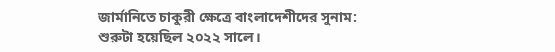জার্মানিতে চাকুরী ক্ষেত্রে বাংলাদেশীদের সুনাম:
শুরুটা হয়েছিল ২০২২ সালে।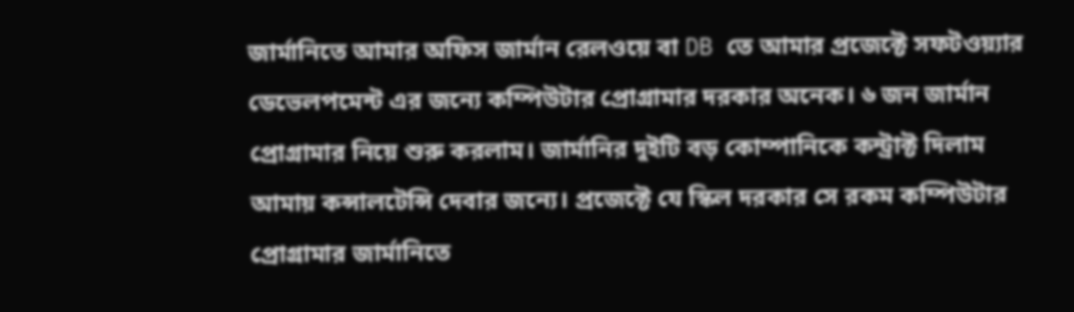জার্মানিতে আমার অফিস জার্মান রেলওয়ে বা DB তে আমার প্রজেক্টে সফটওয়্যার ডেভেলপমেন্ট এর জন্যে কম্পিউটার প্রোগ্রামার দরকার অনেক। ৬ জন জার্মান প্রোগ্রামার নিয়ে শুরু করলাম। জার্মানির দুইটি বড় কোম্পানিকে কন্ট্রাক্ট দিলাম আমায় কন্সালটেন্সি দেবার জন্যে। প্রজেক্টে যে স্কিল দরকার সে রকম কম্পিউটার প্রোগ্রামার জার্মানিতে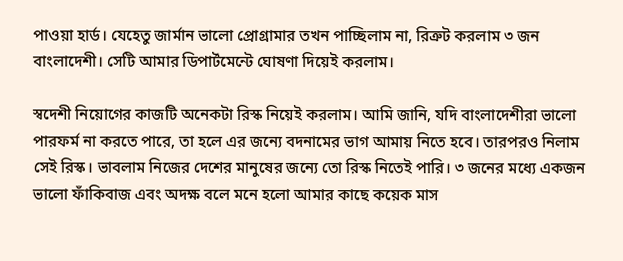পাওয়া হার্ড। যেহেতু জার্মান ভালো প্রোগ্রামার তখন পাচ্ছিলাম না, রিত্রুট করলাম ৩ জন বাংলাদেশী। সেটি আমার ডিপার্টমেন্টে ঘোষণা দিয়েই করলাম।

স্বদেশী নিয়োগের কাজটি অনেকটা রিস্ক নিয়েই করলাম। আমি জানি, যদি বাংলাদেশীরা ভালো পারফর্ম না করতে পারে, তা হলে এর জন্যে বদনামের ভাগ আমায় নিতে হবে। তারপরও নিলাম সেই রিস্ক। ভাবলাম নিজের দেশের মানুষের জন্যে তো রিস্ক নিতেই পারি। ৩ জনের মধ্যে একজন ভালো ফাঁকিবাজ এবং অদক্ষ বলে মনে হলো আমার কাছে কয়েক মাস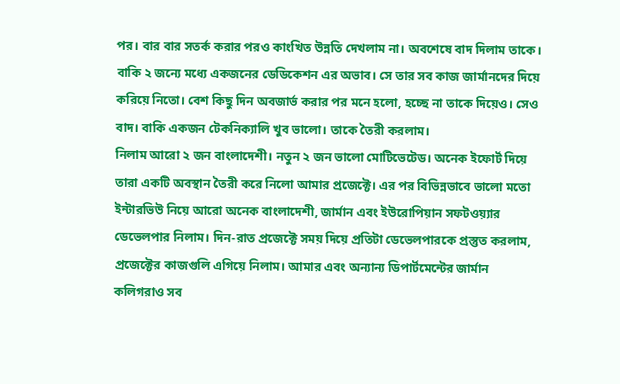পর। বার বার সতর্ক করার পরও কাংখিত উন্নতি দেখলাম না। অবশেষে বাদ দিলাম তাকে। বাকি ২ জন্যে মধ্যে একজনের ডেডিকেশন এর অভাব। সে তার সব কাজ জার্মানদের দিয়ে করিয়ে নিতো। বেশ কিছু দিন অবজার্ভ করার পর মনে হলো, হচ্ছে না তাকে দিয়েও। সেও বাদ। বাকি একজন টেকনিক্যালি খুব ভালো। তাকে তৈরী করলাম।
নিলাম আরো ২ জন বাংলাদেশী। নতুন ২ জন ভালো মোটিভেটেড। অনেক ইফোর্ট দিয়ে তারা একটি অবস্থান তৈরী করে নিলো আমার প্রজেক্টে। এর পর বিভিন্নভাবে ভালো মতো ইন্টারভিউ নিয়ে আরো অনেক বাংলাদেশী, জার্মান এবং ইউরোপিয়ান সফটওয়্যার ডেভেলপার নিলাম। দিন-রাত প্রজেক্টে সময় দিয়ে প্রতিটা ডেভেলপারকে প্রস্তুত করলাম, প্রজেক্টের কাজগুলি এগিয়ে নিলাম। আমার এবং অন্যান্য ডিপার্টমেন্টের জার্মান কলিগরাও সব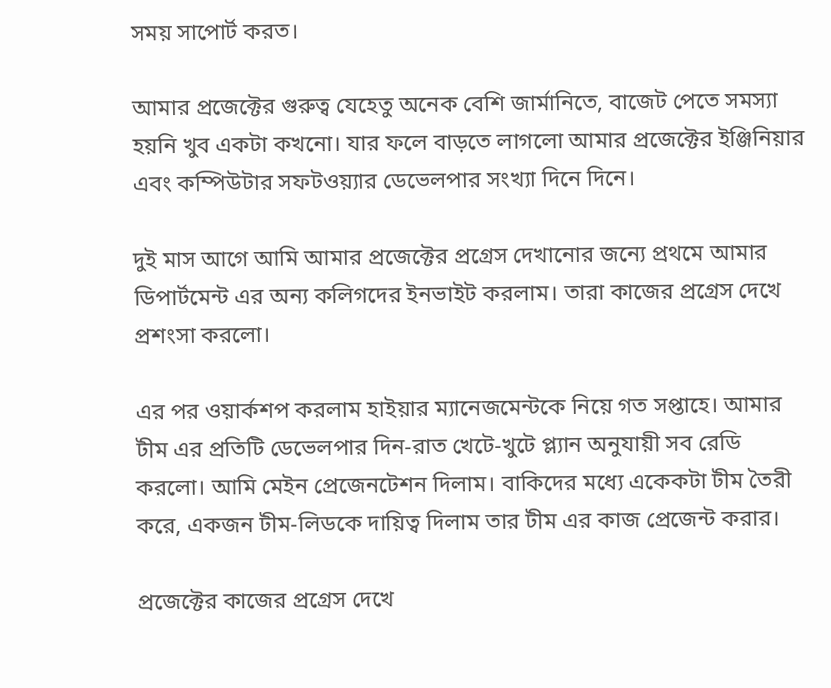সময় সাপোর্ট করত।

আমার প্রজেক্টের গুরুত্ব যেহেতু অনেক বেশি জার্মানিতে, বাজেট পেতে সমস্যা হয়নি খুব একটা কখনো। যার ফলে বাড়তে লাগলো আমার প্রজেক্টের ইঞ্জিনিয়ার এবং কম্পিউটার সফটওয়্যার ডেভেলপার সংখ্যা দিনে দিনে।

দুই মাস আগে আমি আমার প্রজেক্টের প্রগ্রেস দেখানোর জন্যে প্রথমে আমার ডিপার্টমেন্ট এর অন্য কলিগদের ইনভাইট করলাম। তারা কাজের প্রগ্রেস দেখে প্রশংসা করলো।

এর পর ওয়ার্কশপ করলাম হাইয়ার ম্যানেজমেন্টকে নিয়ে গত সপ্তাহে। আমার টীম এর প্রতিটি ডেভেলপার দিন-রাত খেটে-খুটে প্ল্যান অনুযায়ী সব রেডি করলো। আমি মেইন প্রেজেনটেশন দিলাম। বাকিদের মধ্যে একেকটা টীম তৈরী করে, একজন টীম-লিডকে দায়িত্ব দিলাম তার টীম এর কাজ প্রেজেন্ট করার।

প্রজেক্টের কাজের প্রগ্রেস দেখে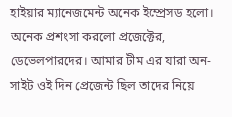হাইয়ার ম্যানেজমেন্ট অনেক ইম্প্রেসড হলো। অনেক প্রশংসা করলো প্রজেক্টের, ডেভেলপারদের। আমার টীম এর যারা অন-সাইট ওই দিন প্রেজেন্ট ছিল তাদের নিয়ে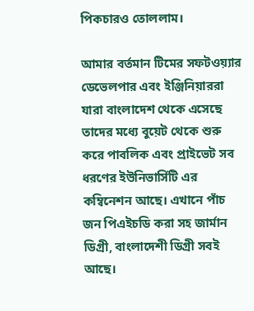পিকচারও তোললাম।

আমার বর্তমান টিমের সফটওয়্যার ডেভেলপার এবং ইঞ্জিনিয়াররা যারা বাংলাদেশ থেকে এসেছে তাদের মধ্যে বুয়েট থেকে শুরু করে পাবলিক এবং প্রাইভেট সব ধরণের ইউনিভার্সিটি এর কম্বিনেশন আছে। এখানে পাঁচ জন পিএইচডি করা সহ জার্মান ডিগ্রী, বাংলাদেশী ডিগ্রী সবই আছে।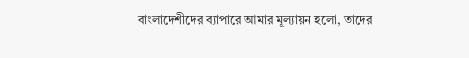বাংলাদেশীদের ব্যাপারে আমার মূল্যায়ন হলো, তাদের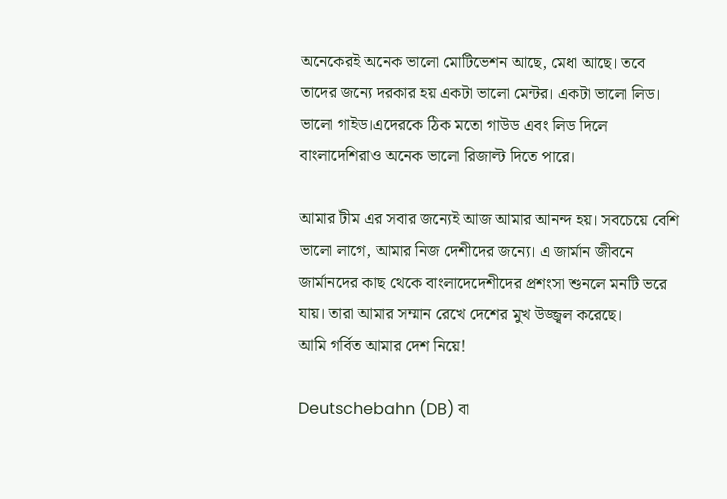অনেকেরই অনেক ভালো মোটিভেশন আছে, মেধা আছে। তবে তাদের জন্যে দরকার হয় একটা ভালো মেন্টর। একটা ভালো লিড। ভালো গাইড।এদেরকে ঠিক মতো গাউড এবং লিড দিলে বাংলাদেশিরাও অনেক ভালো রিজাল্ট দিতে পারে।

আমার টীম এর সবার জন্যেই আজ আমার আনন্দ হয়। সবচেয়ে বেশি ভালো লাগে, আমার নিজ দেশীদের জন্যে। এ জার্মান জীবনে জার্মানদের কাছ থেকে বাংলাদেদেশীদের প্রশংসা শুনলে মনটি ভরে যায়। তারা আমার সম্মান রেখে দেশের মুখ উজ্জ্বল করেছে।
আমি গর্বিত আমার দেশ নিয়ে!

Deutschebahn (DB) বা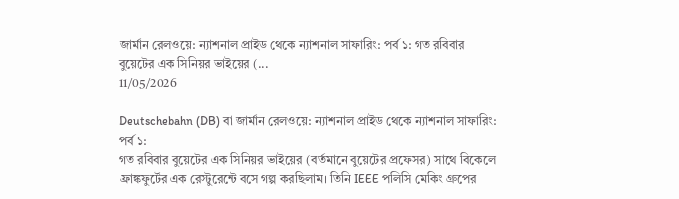জার্মান রেলওয়ে: ন্যাশনাল প্রাইড থেকে ন্যাশনাল সাফারিং: পর্ব ১: গত রবিবার বুয়েটের এক সিনিয়র ভাইয়ের (...
11/05/2026

Deutschebahn (DB) বা জার্মান রেলওয়ে: ন্যাশনাল প্রাইড থেকে ন্যাশনাল সাফারিং: পর্ব ১:
গত রবিবার বুয়েটের এক সিনিয়র ভাইয়ের (বর্তমানে বুয়েটের প্রফেসর) সাথে বিকেলে ফ্রাঙ্কফুর্টের এক রেস্টুরেন্টে বসে গল্প করছিলাম। তিনি IEEE পলিসি মেকিং গ্রুপের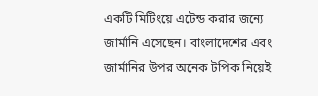একটি মিটিংয়ে এটেন্ড করার জন্যে জার্মানি এসেছেন। বাংলাদেশের এবং জার্মানির উপর অনেক টপিক নিয়েই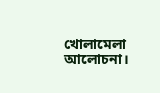খোলামেলা আলোচনা।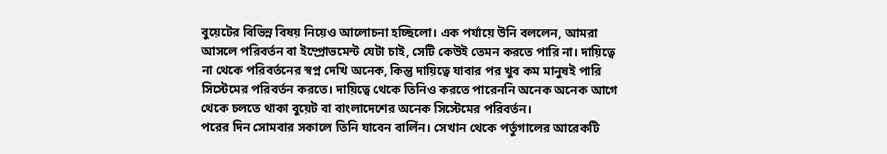বুয়েটের বিভিন্ন বিষয় নিয়েও আলোচনা হচ্ছিলো। এক পর্যায়ে উনি বললেন, আমরা আসলে পরিবর্তন বা ইম্প্রোভমেন্ট যেটা চাই, সেটি কেউই তেমন করতে পারি না। দায়িত্বে না থেকে পরিবর্তনের স্বপ্ন দেখি অনেক, কিন্তু দায়িত্বে যাবার পর খুব কম মানুষই পারি সিস্টেমের পরিবর্তন করতে। দায়িত্বে থেকে তিনিও করতে পারেননি অনেক অনেক আগে থেকে চলতে থাকা বুয়েট বা বাংলাদেশের অনেক সিস্টেমের পরিবর্তন।
পরের দিন সোমবার সকালে তিনি যাবেন বার্লিন। সেখান থেকে পর্তুগালের আরেকটি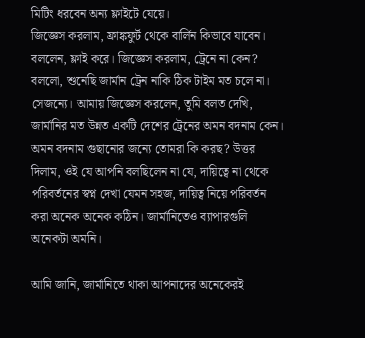মিটিং ধরবেন অন্য ফ্লাইটে যেয়ে।
জিজ্ঞেস করলাম, ফ্রাঙ্কফুর্ট থেকে বার্লিন কিভাবে যাবেন। বললেন, ফ্লাই করে। জিজ্ঞেস করলাম, ট্রেনে না কেন? বললো, শুনেছি জার্মান ট্রেন নাকি ঠিক টাইম মত চলে না। সেজন্যে। আমায় জিজ্ঞেস করলেন, তুমি বলত দেখি, জার্মানির মত উন্নত একটি দেশের ট্রেনের অমন বদনাম কেন। অমন বদনাম গুছানোর জন্যে তোমরা কি করছ? উত্তর দিলাম, ওই যে আপনি বলছিলেন না যে, দায়িত্বে না থেকে পরিবর্তনের স্বপ্ন দেখা যেমন সহজ, দায়িত্ব নিয়ে পরিবর্তন করা অনেক অনেক কঠিন। জার্মানিতেও ব্যাপারগুলি অনেকটা অমনি।

আমি জানি, জার্মানিতে থাকা আপনাদের অনেকেরই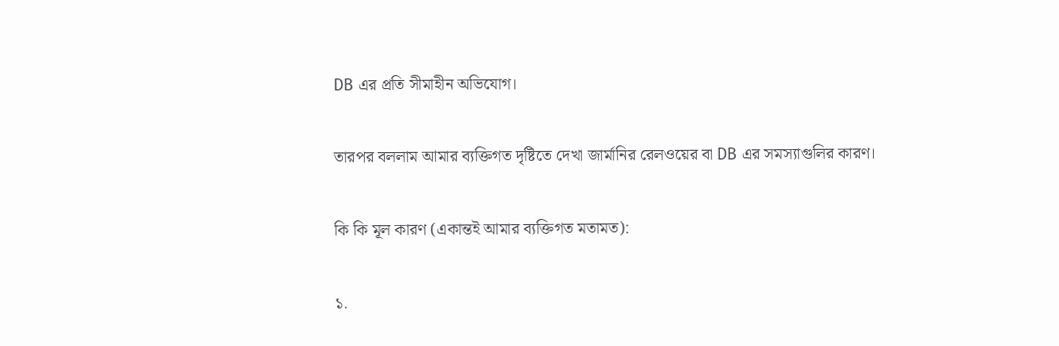DB এর প্রতি সীমাহীন অভিযোগ।

তারপর বললাম আমার ব্যক্তিগত দৃষ্টিতে দেখা জার্মানির রেলওয়ের বা DB এর সমস্যাগুলির কারণ।

কি কি মূল কারণ (একান্তই আমার ব্যক্তিগত মতামত):

১.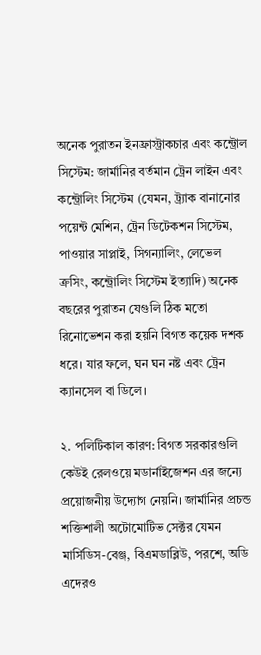অনেক পুরাতন ইনফ্রাস্ট্রাকচার এবং কন্ট্রোল সিস্টেম: জার্মানির বর্তমান ট্রেন লাইন এবং কন্ট্রোলিং সিস্টেম (যেমন, ট্র্যাক বানানোর পয়েন্ট মেশিন, ট্রেন ডিটেকশন সিস্টেম, পাওয়ার সাপ্লাই, সিগন্যালিং, লেভেল ক্রসিং, কন্ট্রোলিং সিস্টেম ইত্যাদি) অনেক বছরের পুরাতন যেগুলি ঠিক মতো রিনোভেশন করা হয়নি বিগত কয়েক দশক ধরে। যার ফলে, ঘন ঘন নষ্ট এবং ট্রেন ক্যানসেল বা ডিলে।

২. পলিটিকাল কারণ: বিগত সরকারগুলি কেউই রেলওয়ে মডার্নাইজেশন এর জন্যে প্রয়োজনীয় উদ্যোগ নেয়নি। জার্মানির প্রচন্ড শক্তিশালী অটোমোটিভ সেক্টর যেমন মার্সিডিস-বেঞ্জ, বিএমডাব্লিউ, পরশে, অডি এদেরও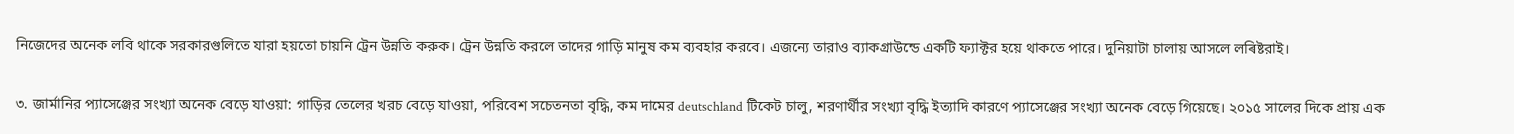নিজেদের অনেক লবি থাকে সরকারগুলিতে যারা হয়তো চায়নি ট্রেন উন্নতি করুক। ট্রেন উন্নতি করলে তাদের গাড়ি মানুষ কম ব্যবহার করবে। এজন্যে তারাও ব্যাকগ্রাউন্ডে একটি ফ্যাক্টর হয়ে থাকতে পারে। দুনিয়াটা চালায় আসলে লৰিষ্টরাই।

৩. জার্মানির প্যাসেঞ্জের সংখ্যা অনেক বেড়ে যাওয়া: গাড়ির তেলের খরচ বেড়ে যাওয়া, পরিবেশ সচেতনতা বৃদ্ধি, কম দামের deutschland টিকেট চালু, শরণার্থীর সংখ্যা বৃদ্ধি ইত্যাদি কারণে প্যাসেঞ্জের সংখ্যা অনেক বেড়ে গিয়েছে। ২০১৫ সালের দিকে প্রায় এক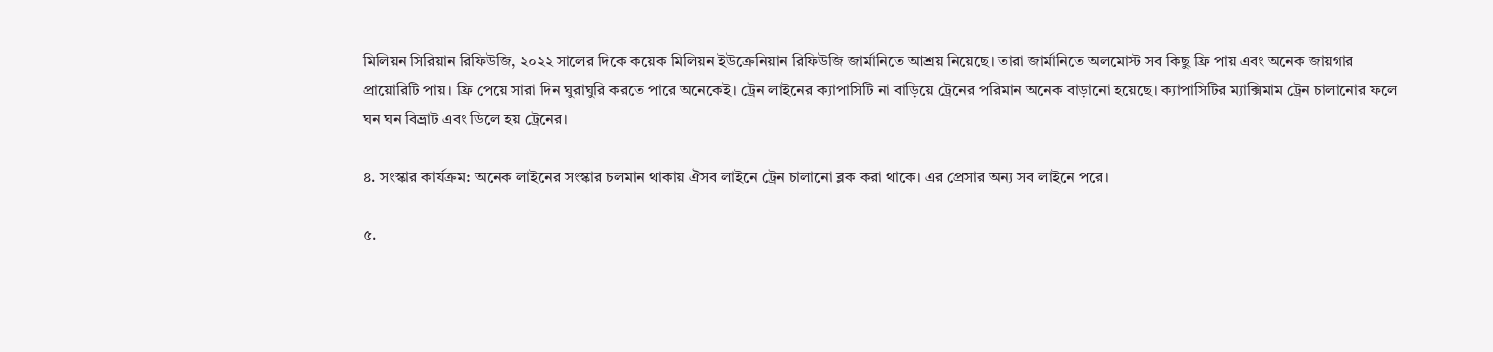মিলিয়ন সিরিয়ান রিফিউজি, ২০২২ সালের দিকে কয়েক মিলিয়ন ইউক্রেনিয়ান রিফিউজি জার্মানিতে আশ্রয় নিয়েছে। তারা জার্মানিতে অলমোস্ট সব কিছু ফ্রি পায় এবং অনেক জায়গার প্রায়োরিটি পায়। ফ্রি পেয়ে সারা দিন ঘুরাঘুরি করতে পারে অনেকেই। ট্রেন লাইনের ক্যাপাসিটি না বাড়িয়ে ট্রেনের পরিমান অনেক বাড়ানো হয়েছে। ক্যাপাসিটির ম্যাক্সিমাম ট্রেন চালানোর ফলে ঘন ঘন বিভ্র্রাট এবং ডিলে হয় ট্রেনের।

৪. সংস্কার কার্যক্রম: অনেক লাইনের সংস্কার চলমান থাকায় ঐসব লাইনে ট্রেন চালানো ব্লক করা থাকে। এর প্রেসার অন্য সব লাইনে পরে।

৫.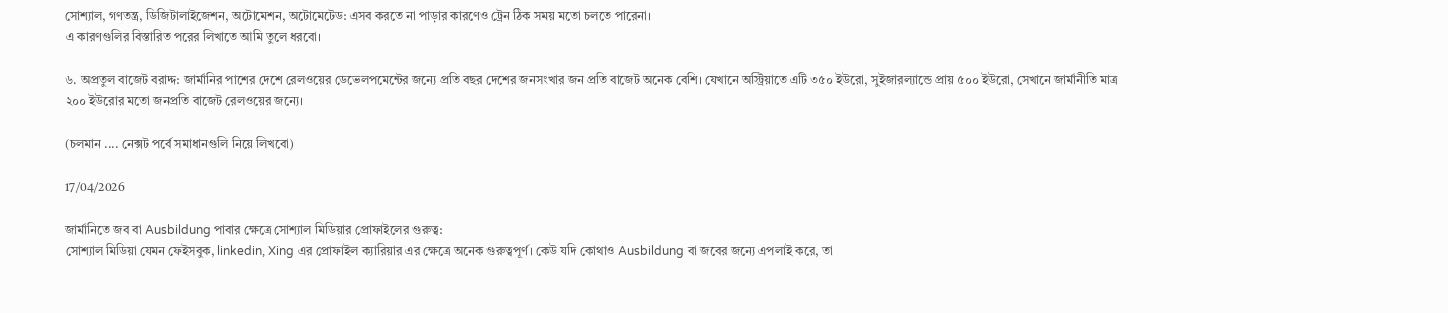সোশ্যাল, গণতন্ত্র, ডিজিটালাইজেশন, অটোমেশন, অটোমেটেড: এসব করতে না পাড়ার কারণেও ট্রেন ঠিক সময় মতো চলতে পারেনা।
এ কারণগুলির বিস্তারিত পরের লিখাতে আমি তুলে ধরবো।

৬. অপ্রতুল বাজেট বরাদ্দ: জার্মানির পাশের দেশে রেলওয়ের ডেভেলপমেন্টের জন্যে প্রতি বছর দেশের জনসংখার জন প্রতি বাজেট অনেক বেশি। যেখানে অস্ট্রিয়াতে এটি ৩৫০ ইউরো, সুইজারল্যান্ডে প্রায় ৫০০ ইউরো, সেখানে জার্মানীতি মাত্র ২০০ ইউরোর মতো জনপ্রতি বাজেট রেলওয়ের জন্যে।

(চলমান .... নেক্সট পর্বে সমাধানগুলি নিয়ে লিখবো)

17/04/2026

জার্মানিতে জব বা Ausbildung পাবার ক্ষেত্রে সোশ্যাল মিডিয়ার প্রোফাইলের গুরুত্ব:
সোশ্যাল মিডিয়া যেমন ফেইসবুক, linkedin, Xing এর প্রোফাইল ক্যারিয়ার এর ক্ষেত্রে অনেক গুরুত্বপূর্ণ। কেউ যদি কোথাও Ausbildung বা জবের জন্যে এপলাই করে, তা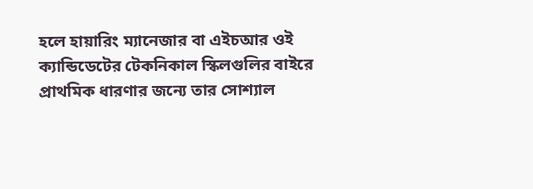হলে হায়ারিং ম্যানেজার বা এইচআর ওই ক্যান্ডিডেটের টেকনিকাল স্কিলগুলির বাইরে প্রাথমিক ধারণার জন্যে তার সোশ্যাল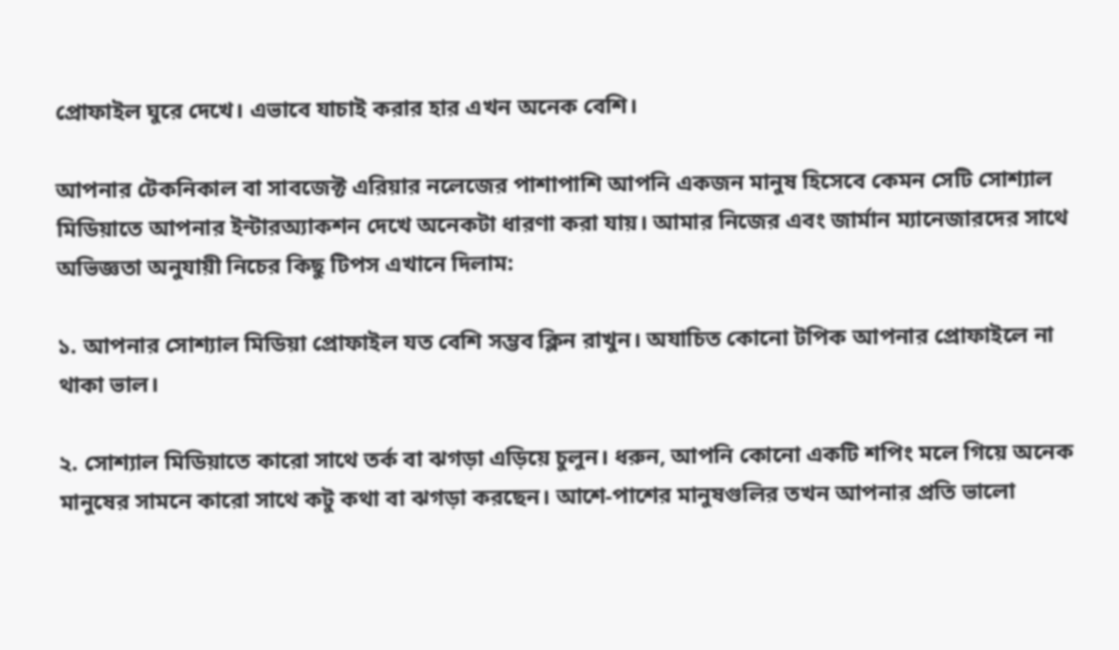প্রোফাইল ঘুরে দেখে। এভাবে যাচাই করার হার এখন অনেক বেশি।

আপনার টেকনিকাল বা সাবজেক্ট এরিয়ার নলেজের পাশাপাশি আপনি একজন মানুষ হিসেবে কেমন সেটি সোশ্যাল মিডিয়াতে আপনার ইন্টারঅ্যাকশন দেখে অনেকটা ধারণা করা যায়। আমার নিজের এবং জার্মান ম্যানেজারদের সাথে অভিজ্ঞতা অনুযায়ী নিচের কিছু টিপস এখানে দিলাম:

১. আপনার সোশ্যাল মিডিয়া প্রোফাইল যত বেশি সম্ভব ক্লিন রাখুন। অযাচিত কোনো টপিক আপনার প্রোফাইলে না থাকা ভাল।

২. সোশ্যাল মিডিয়াতে কারো সাথে তর্ক বা ঝগড়া এড়িয়ে চুলুন। ধরুন, আপনি কোনো একটি শপিং মলে গিয়ে অনেক মানুষের সামনে কারো সাথে কটু কথা বা ঝগড়া করছেন। আশে-পাশের মানুষগুলির তখন আপনার প্রতি ভালো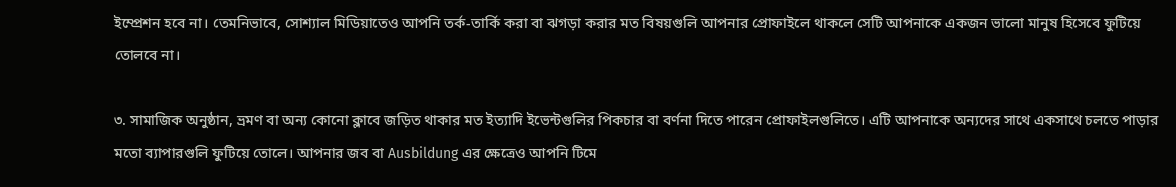ইম্প্রেশন হবে না। তেমনিভাবে, সোশ্যাল মিডিয়াতেও আপনি তর্ক-তার্কি করা বা ঝগড়া করার মত বিষয়গুলি আপনার প্রোফাইলে থাকলে সেটি আপনাকে একজন ভালো মানুষ হিসেবে ফুটিয়ে তোলবে না।

৩. সামাজিক অনুষ্ঠান, ভ্রমণ বা অন্য কোনো ক্লাবে জড়িত থাকার মত ইত্যাদি ইভেন্টগুলির পিকচার বা বর্ণনা দিতে পারেন প্রোফাইলগুলিতে। এটি আপনাকে অন্যদের সাথে একসাথে চলতে পাড়ার মতো ব্যাপারগুলি ফুটিয়ে তোলে। আপনার জব বা Ausbildung এর ক্ষেত্রেও আপনি টিমে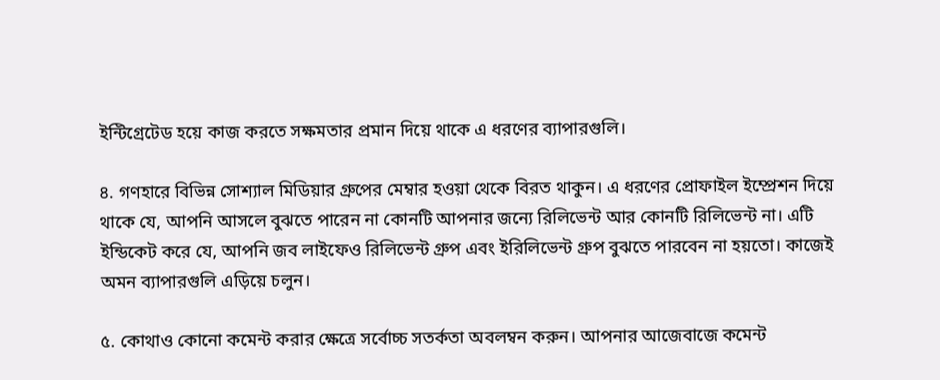ইন্টিগ্রেটেড হয়ে কাজ করতে সক্ষমতার প্রমান দিয়ে থাকে এ ধরণের ব্যাপারগুলি।

৪. গণহারে বিভিন্ন সোশ্যাল মিডিয়ার গ্রুপের মেম্বার হওয়া থেকে বিরত থাকুন। এ ধরণের প্রোফাইল ইম্প্রেশন দিয়ে থাকে যে, আপনি আসলে বুঝতে পারেন না কোনটি আপনার জন্যে রিলিভেন্ট আর কোনটি রিলিভেন্ট না। এটি ইন্ডিকেট করে যে, আপনি জব লাইফেও রিলিভেন্ট গ্রুপ এবং ইরিলিভেন্ট গ্রুপ বুঝতে পারবেন না হয়তো। কাজেই অমন ব্যাপারগুলি এড়িয়ে চলুন।

৫. কোথাও কোনো কমেন্ট করার ক্ষেত্রে সর্বোচ্চ সতর্কতা অবলম্বন করুন। আপনার আজেবাজে কমেন্ট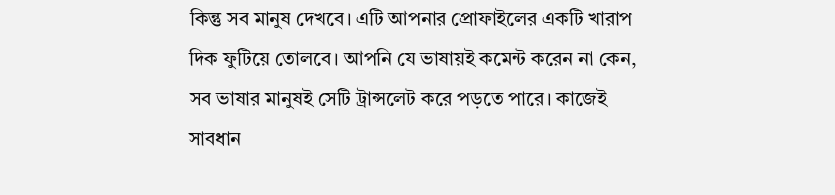কিন্তু সব মানুষ দেখবে। এটি আপনার প্রোফাইলের একটি খারাপ দিক ফুটিয়ে তোলবে। আপনি যে ভাষায়ই কমেন্ট করেন না কেন, সব ভাষার মানুষই সেটি ট্রান্সলেট করে পড়তে পারে। কাজেই সাবধান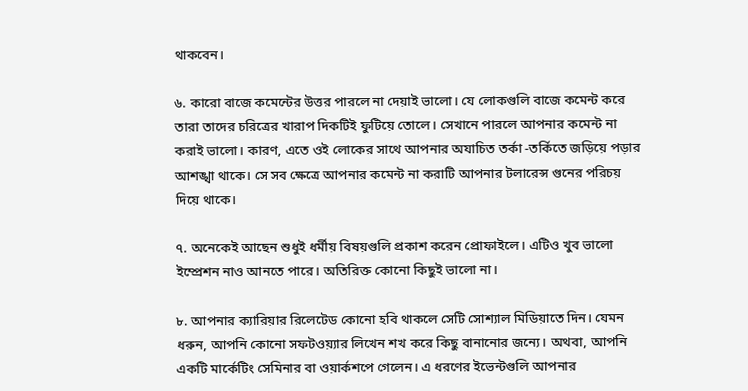থাকবেন।

৬. কারো বাজে কমেন্টের উত্তর পারলে না দেয়াই ভালো। যে লোকগুলি বাজে কমেন্ট করে তারা তাদের চরিত্রের খারাপ দিকটিই ফুটিয়ে তোলে। সেখানে পারলে আপনার কমেন্ট না করাই ভালো। কারণ, এতে ওই লোকের সাথে আপনার অযাচিত তর্কা -তর্কিতে জড়িয়ে পড়ার আশঙ্খা থাকে। সে সব ক্ষেত্রে আপনার কমেন্ট না করাটি আপনার টলারেন্স গুনের পরিচয় দিয়ে থাকে।

৭. অনেকেই আছেন শুধুই ধর্মীয় বিষয়গুলি প্রকাশ করেন প্রোফাইলে। এটিও খুব ভালো ইম্প্রেশন নাও আনতে পারে। অতিরিক্ত কোনো কিছুই ভালো না।

৮. আপনার ক্যারিয়ার রিলেটেড কোনো হবি থাকলে সেটি সোশ্যাল মিডিয়াতে দিন। যেমন ধরুন, আপনি কোনো সফটওয়্যার লিখেন শখ করে কিছু বানানোর জন্যে। অথবা, আপনি একটি মার্কেটিং সেমিনার বা ওয়ার্কশপে গেলেন। এ ধরণের ইভেন্টগুলি আপনার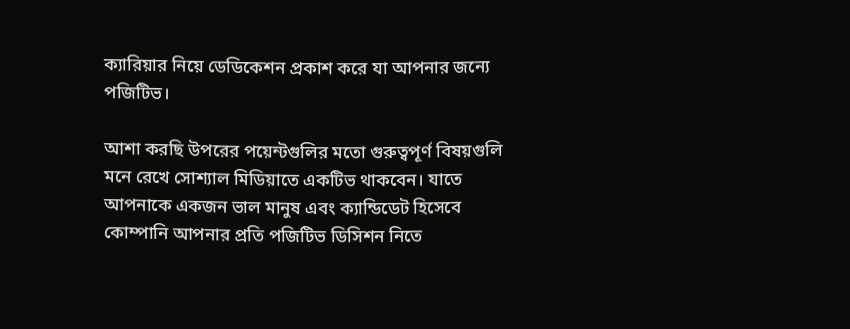ক্যারিয়ার নিয়ে ডেডিকেশন প্রকাশ করে যা আপনার জন্যে পজিটিভ।

আশা করছি উপরের পয়েন্টগুলির মতো গুরুত্বপূর্ণ বিষয়গুলি মনে রেখে সোশ্যাল মিডিয়াতে একটিভ থাকবেন। যাতে আপনাকে একজন ভাল মানুষ এবং ক্যান্ডিডেট হিসেবে কোম্পানি আপনার প্রতি পজিটিভ ডিসিশন নিতে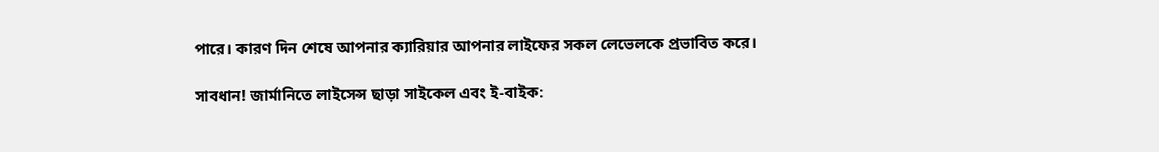পারে। কারণ দিন শেষে আপনার ক্যারিয়ার আপনার লাইফের সকল লেভেলকে প্রভাবিত করে।

সাবধান! জার্মানিতে লাইসেন্স ছাড়া সাইকেল এবং ই-বাইক: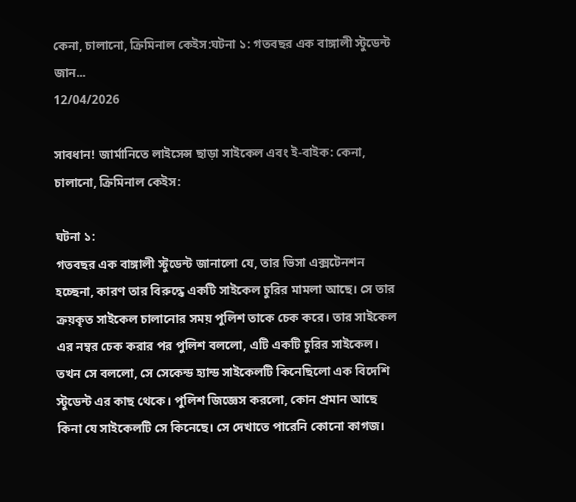কেনা, চালানো, ক্রিমিনাল কেইস:ঘটনা ১: গতবছর এক বাঙ্গালী স্টুডেন্ট জান...
12/04/2026

সাবধান! জার্মানিতে লাইসেন্স ছাড়া সাইকেল এবং ই-বাইক: কেনা, চালানো, ক্রিমিনাল কেইস:

ঘটনা ১:
গতবছর এক বাঙ্গালী স্টুডেন্ট জানালো যে, তার ভিসা এক্সটেনশন হচ্ছেনা, কারণ তার বিরুদ্ধে একটি সাইকেল চুরির মামলা আছে। সে তার ক্রয়কৃত সাইকেল চালানোর সময় পুলিশ তাকে চেক করে। তার সাইকেল এর নম্বর চেক করার পর পুলিশ বললো, এটি একটি চুরির সাইকেল। তখন সে বললো, সে সেকেন্ড হ্যান্ড সাইকেলটি কিনেছিলো এক বিদেশি স্টুডেন্ট এর কাছ থেকে। পুলিশ জিজ্ঞেস করলো, কোন প্রমান আছে কিনা যে সাইকেলটি সে কিনেছে। সে দেখাতে পারেনি কোনো কাগজ।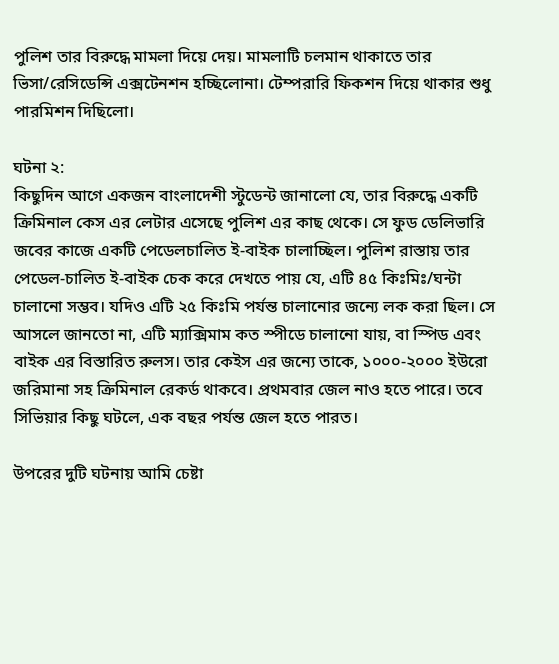পুলিশ তার বিরুদ্ধে মামলা দিয়ে দেয়। মামলাটি চলমান থাকাতে তার ভিসা/রেসিডেন্সি এক্সটেনশন হচ্ছিলোনা। টেম্পরারি ফিকশন দিয়ে থাকার শুধু পারমিশন দিছিলো।

ঘটনা ২:
কিছুদিন আগে একজন বাংলাদেশী স্টুডেন্ট জানালো যে, তার বিরুদ্ধে একটি ক্রিমিনাল কেস এর লেটার এসেছে পুলিশ এর কাছ থেকে। সে ফুড ডেলিভারি জবের কাজে একটি পেডেলচালিত ই-বাইক চালাচ্ছিল। পুলিশ রাস্তায় তার পেডেল-চালিত ই-বাইক চেক করে দেখতে পায় যে, এটি ৪৫ কিঃমিঃ/ঘন্টা চালানো সম্ভব। যদিও এটি ২৫ কিঃমি পর্যন্ত চালানোর জন্যে লক করা ছিল। সে আসলে জানতো না, এটি ম্যাক্সিমাম কত স্পীডে চালানো যায়, বা স্পিড এবং বাইক এর বিস্তারিত রুলস। তার কেইস এর জন্যে তাকে, ১০০০-২০০০ ইউরো জরিমানা সহ ক্রিমিনাল রেকর্ড থাকবে। প্রথমবার জেল নাও হতে পারে। তবে সিভিয়ার কিছু ঘটলে, এক বছর পর্যন্ত জেল হতে পারত।

উপরের দুটি ঘটনায় আমি চেষ্টা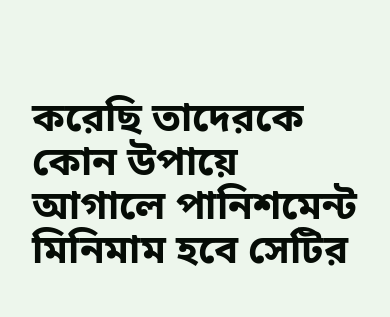করেছি তাদেরকে কোন উপায়ে আগালে পানিশমেন্ট মিনিমাম হবে সেটির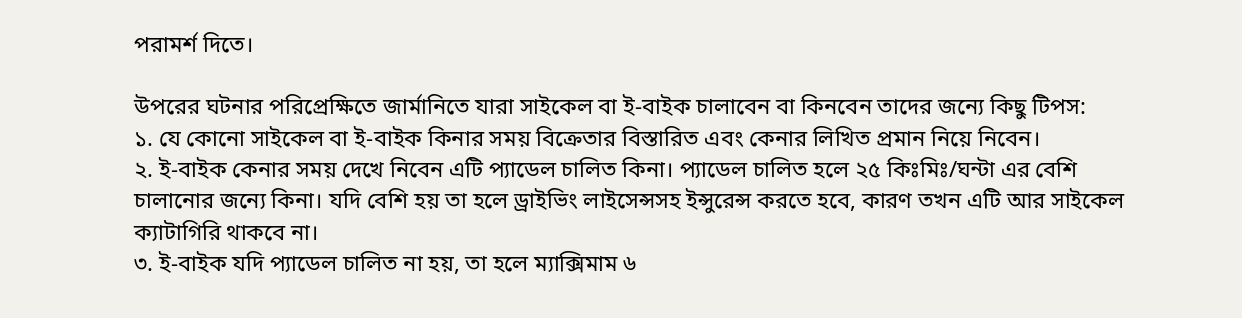পরামর্শ দিতে।

উপরের ঘটনার পরিপ্রেক্ষিতে জার্মানিতে যারা সাইকেল বা ই-বাইক চালাবেন বা কিনবেন তাদের জন্যে কিছু টিপস:
১. যে কোনো সাইকেল বা ই-বাইক কিনার সময় বিক্রেতার বিস্তারিত এবং কেনার লিখিত প্রমান নিয়ে নিবেন।
২. ই-বাইক কেনার সময় দেখে নিবেন এটি প্যাডেল চালিত কিনা। প্যাডেল চালিত হলে ২৫ কিঃমিঃ/ঘন্টা এর বেশি চালানোর জন্যে কিনা। যদি বেশি হয় তা হলে ড্রাইভিং লাইসেন্সসহ ইন্সুরেন্স করতে হবে, কারণ তখন এটি আর সাইকেল ক্যাটাগিরি থাকবে না।
৩. ই-বাইক যদি প্যাডেল চালিত না হয়, তা হলে ম্যাক্সিমাম ৬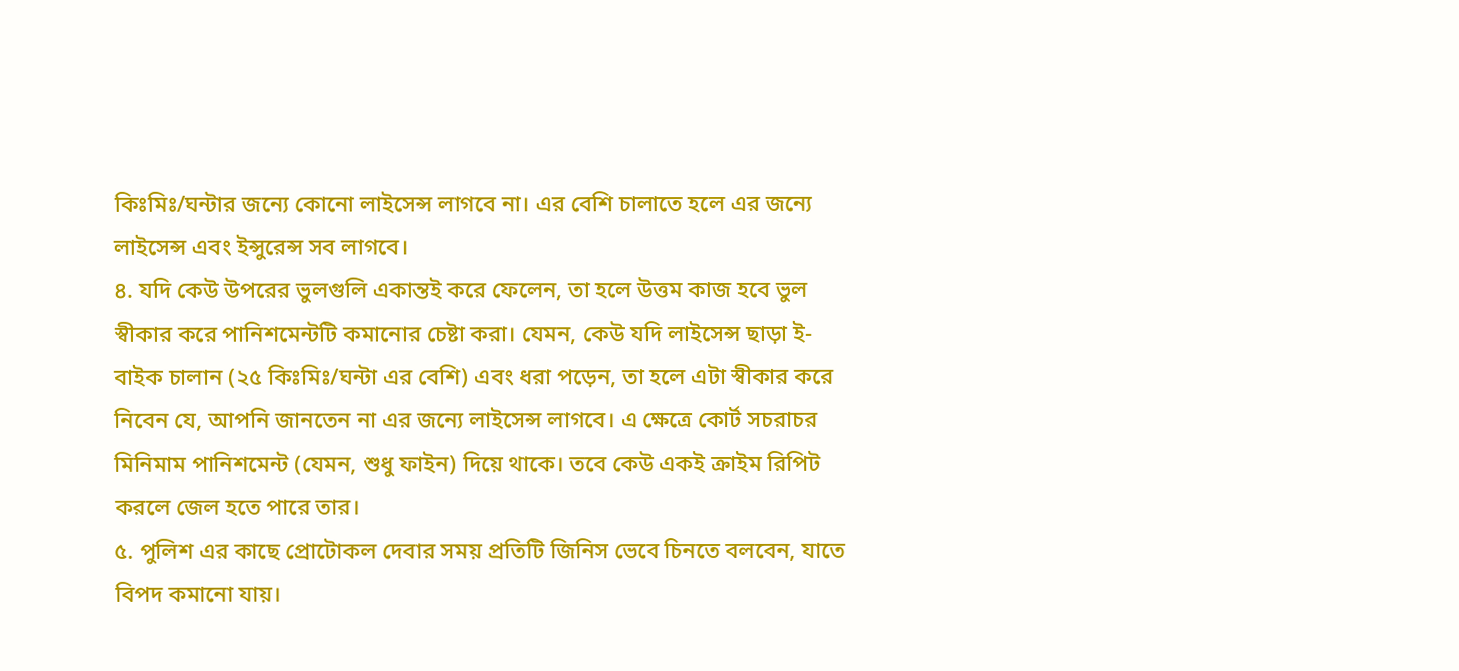কিঃমিঃ/ঘন্টার জন্যে কোনো লাইসেন্স লাগবে না। এর বেশি চালাতে হলে এর জন্যে লাইসেন্স এবং ইন্সুরেন্স সব লাগবে।
৪. যদি কেউ উপরের ভুলগুলি একান্তই করে ফেলেন, তা হলে উত্তম কাজ হবে ভুল স্বীকার করে পানিশমেন্টটি কমানোর চেষ্টা করা। যেমন, কেউ যদি লাইসেন্স ছাড়া ই-বাইক চালান (২৫ কিঃমিঃ/ঘন্টা এর বেশি) এবং ধরা পড়েন, তা হলে এটা স্বীকার করে নিবেন যে, আপনি জানতেন না এর জন্যে লাইসেন্স লাগবে। এ ক্ষেত্রে কোর্ট সচরাচর মিনিমাম পানিশমেন্ট (যেমন, শুধু ফাইন) দিয়ে থাকে। তবে কেউ একই ক্রাইম রিপিট করলে জেল হতে পারে তার।
৫. পুলিশ এর কাছে প্রোটোকল দেবার সময় প্রতিটি জিনিস ভেবে চিনতে বলবেন, যাতে বিপদ কমানো যায়।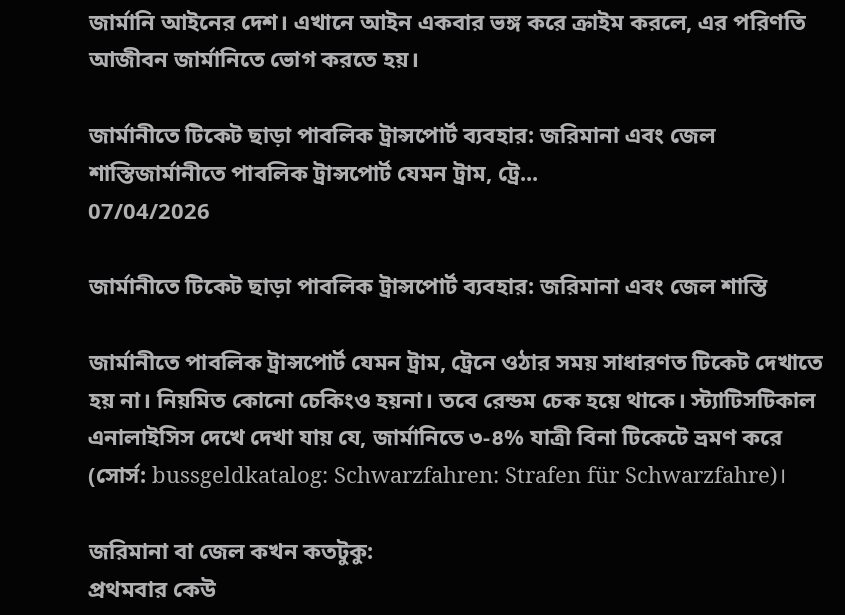জার্মানি আইনের দেশ। এখানে আইন একবার ভঙ্গ করে ক্রাইম করলে, এর পরিণতি আজীবন জার্মানিতে ভোগ করতে হয়।

জার্মানীতে টিকেট ছাড়া পাবলিক ট্রান্সপোর্ট ব্যবহার: জরিমানা এবং জেল শাস্তিজার্মানীতে পাবলিক ট্রান্সপোর্ট যেমন ট্রাম, ট্রে...
07/04/2026

জার্মানীতে টিকেট ছাড়া পাবলিক ট্রান্সপোর্ট ব্যবহার: জরিমানা এবং জেল শাস্তি

জার্মানীতে পাবলিক ট্রান্সপোর্ট যেমন ট্রাম, ট্রেনে ওঠার সময় সাধারণত টিকেট দেখাতে হয় না। নিয়মিত কোনো চেকিংও হয়না। তবে রেন্ডম চেক হয়ে থাকে। স্ট্যাটিসটিকাল এনালাইসিস দেখে দেখা যায় যে, জার্মানিতে ৩-৪% যাত্রী বিনা টিকেটে ভ্রমণ করে (সোর্স: bussgeldkatalog: Schwarzfahren: Strafen für Schwarzfahre)।

জরিমানা বা জেল কখন কতটুকু:
প্রথমবার কেউ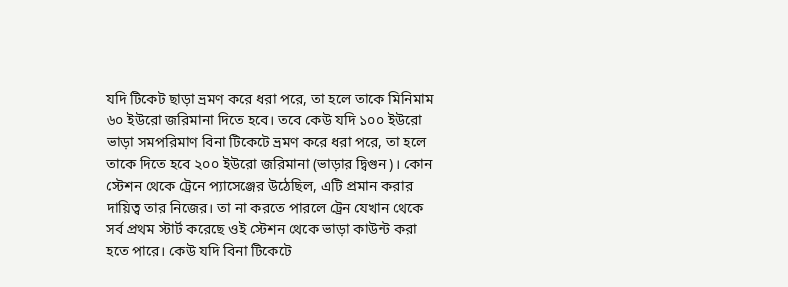যদি টিকেট ছাড়া ভ্রমণ করে ধরা পরে, তা হলে তাকে মিনিমাম ৬০ ইউরো জরিমানা দিতে হবে। তবে কেউ যদি ১০০ ইউরো ভাড়া সমপরিমাণ বিনা টিকেটে ভ্রমণ করে ধরা পরে, তা হলে তাকে দিতে হবে ২০০ ইউরো জরিমানা (ভাড়ার দ্বিগুন)। কোন স্টেশন থেকে ট্রেনে প্যাসেঞ্জের উঠেছিল, এটি প্রমান করার দায়িত্ব তার নিজের। তা না করতে পারলে ট্রেন যেখান থেকে সর্ব প্রথম স্টার্ট করেছে ওই স্টেশন থেকে ভাড়া কাউন্ট করা হতে পারে। কেউ যদি বিনা টিকেটে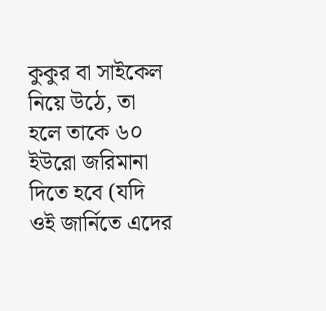কুকুর বা সাইকেল নিয়ে উঠে, তা হলে তাকে ৬০ ইউরো জরিমানা দিতে হবে (যদি ওই জার্নিতে এদের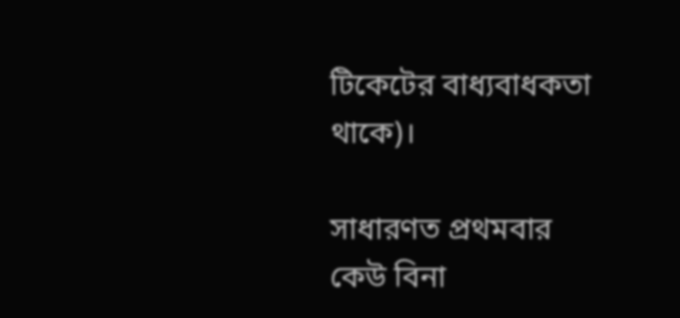টিকেটের বাধ্যবাধকতা থাকে)।

সাধারণত প্রথমবার কেউ বিনা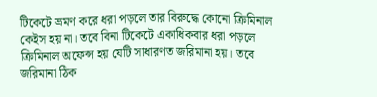টিকেটে ভ্রমণ করে ধরা পড়লে তার বিরুদ্ধে কোনো ক্রিমিনাল কেইস হয় না। তবে বিনা টিকেটে একাধিকবার ধরা পড়লে ক্রিমিনাল অফেন্স হয় যেটি সাধারণত জরিমানা হয়। তবে জরিমানা ঠিক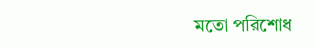মতো পরিশোধ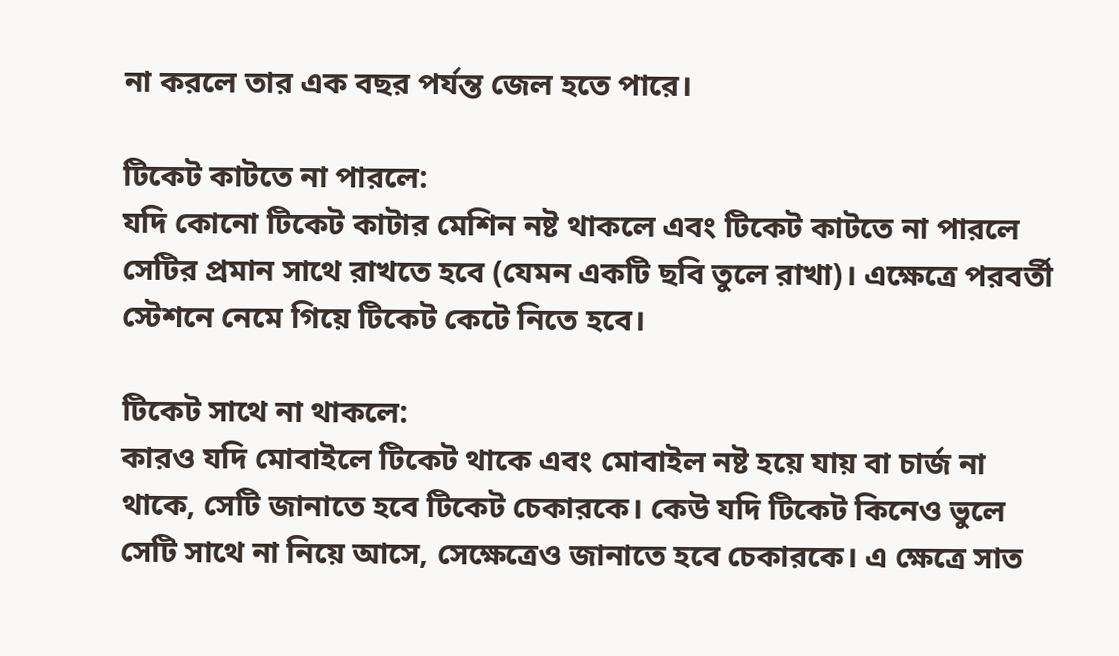না করলে তার এক বছর পর্যন্ত জেল হতে পারে।

টিকেট কাটতে না পারলে:
যদি কোনো টিকেট কাটার মেশিন নষ্ট থাকলে এবং টিকেট কাটতে না পারলে সেটির প্রমান সাথে রাখতে হবে (যেমন একটি ছবি তুলে রাখা)। এক্ষেত্রে পরবর্তী স্টেশনে নেমে গিয়ে টিকেট কেটে নিতে হবে।

টিকেট সাথে না থাকলে:
কারও যদি মোবাইলে টিকেট থাকে এবং মোবাইল নষ্ট হয়ে যায় বা চার্জ না থাকে, সেটি জানাতে হবে টিকেট চেকারকে। কেউ যদি টিকেট কিনেও ভুলে সেটি সাথে না নিয়ে আসে, সেক্ষেত্রেও জানাতে হবে চেকারকে। এ ক্ষেত্রে সাত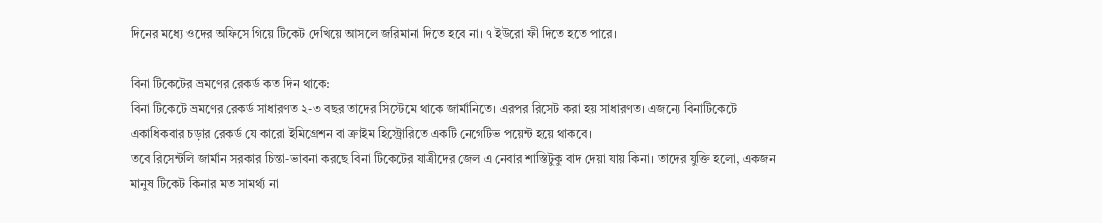দিনের মধ্যে ওদের অফিসে গিয়ে টিকেট দেখিয়ে আসলে জরিমানা দিতে হবে না। ৭ ইউরো ফী দিতে হতে পারে।

বিনা টিকেটের ভ্রমণের রেকর্ড কত দিন থাকে:
বিনা টিকেটে ভ্রমণের রেকর্ড সাধারণত ২-৩ বছর তাদের সিস্টেমে থাকে জার্মানিতে। এরপর রিসেট করা হয় সাধারণত। এজন্যে বিনাটিকেটে একাধিকবার চড়ার রেকর্ড যে কারো ইমিগ্রেশন বা ক্রাইম হিস্ট্রোরিতে একটি নেগেটিভ পয়েন্ট হয়ে থাকবে।
তবে রিসেন্টলি জার্মান সরকার চিন্তা-ভাবনা করছে বিনা টিকেটের যাত্রীদের জেল এ নেবার শাস্তিটুকু বাদ দেয়া যায় কিনা। তাদের যুক্তি হলো, একজন মানুষ টিকেট কিনার মত সামর্থ্য না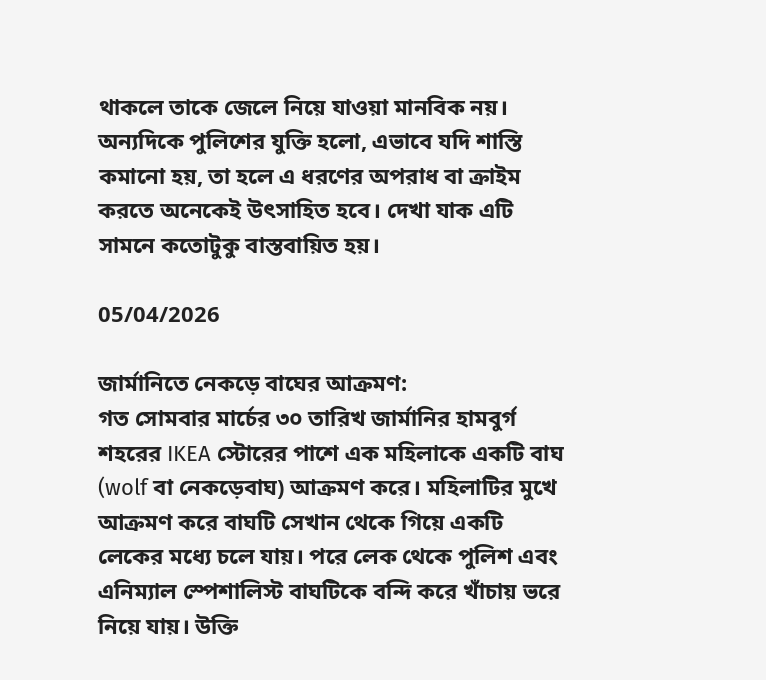থাকলে তাকে জেলে নিয়ে যাওয়া মানবিক নয়। অন্যদিকে পুলিশের যুক্তি হলো, এভাবে যদি শাস্তি কমানো হয়, তা হলে এ ধরণের অপরাধ বা ক্রাইম করতে অনেকেই উৎসাহিত হবে। দেখা যাক এটি সামনে কতোটুকু বাস্তবায়িত হয়।

05/04/2026

জার্মানিতে নেকড়ে বাঘের আক্রমণ:
গত সোমবার মার্চের ৩০ তারিখ জার্মানির হামবুর্গ শহরের IKEA স্টোরের পাশে এক মহিলাকে একটি বাঘ (wolf বা নেকড়েবাঘ) আক্রমণ করে। মহিলাটির মুখে আক্রমণ করে বাঘটি সেখান থেকে গিয়ে একটি লেকের মধ্যে চলে যায়। পরে লেক থেকে পুলিশ এবং এনিম্যাল স্পেশালিস্ট বাঘটিকে বন্দি করে খাঁচায় ভরে নিয়ে যায়। উক্তি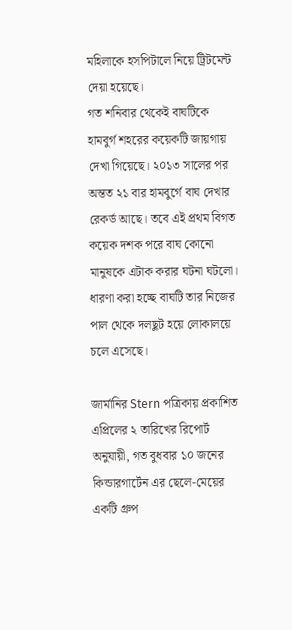মহিলাকে হসপিটালে নিয়ে ট্রিটমেন্ট দেয়া হয়েছে।
গত শনিবার থেকেই বাঘটিকে হামবুর্গ শহরের কয়েকটি জায়গায় দেখা গিয়েছে। ২০১৩ সালের পর অন্তত ২১ বার হামবুর্গে বাঘ দেখার রেকর্ড আছে। তবে এই প্রথম বিগত কয়েক দশক পরে বাঘ কোনো মানুষকে এটাক করার ঘটনা ঘটলো।
ধারণা করা হচ্ছে বাঘটি তার নিজের পাল থেকে দলছুট হয়ে লোকালয়ে চলে এসেছে।

জার্মানির Stern পত্রিকায় প্রকাশিত এপ্রিলের ২ তারিখের রিপোর্ট অনুযায়ী, গত বুধবার ১০ জনের কিন্ডারগার্টেন এর ছেলে-মেয়ের একটি গ্রুপ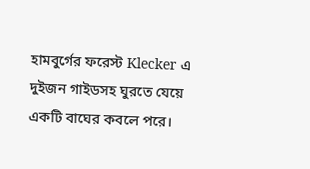হামবুর্গের ফরেস্ট Klecker এ দুইজন গাইডসহ ঘুরতে যেয়ে একটি বাঘের কবলে পরে।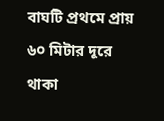বাঘটি প্রথমে প্রায় ৬০ মিটার দূরে থাকা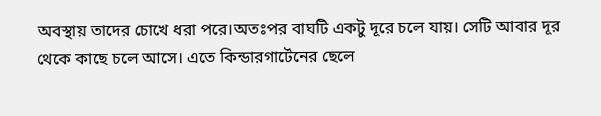অবস্থায় তাদের চোখে ধরা পরে।অতঃপর বাঘটি একটু দূরে চলে যায়। সেটি আবার দূর থেকে কাছে চলে আসে। এতে কিন্ডারগার্টেনের ছেলে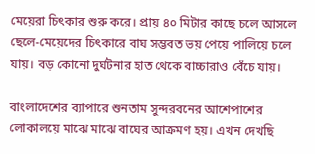মেয়েরা চিৎকার শুরু করে। প্রায় ৪০ মিটার কাছে চলে আসলে ছেলে-মেয়েদের চিৎকারে বাঘ সম্ভবত ভয় পেয়ে পালিয়ে চলে যায়। বড় কোনো দুর্ঘটনার হাত থেকে বাচ্চারাও বেঁচে যায়।

বাংলাদেশের ব্যাপারে শুনতাম সুন্দরবনের আশেপাশের লোকালয়ে মাঝে মাঝে বাঘের আক্রমণ হয়। এখন দেখছি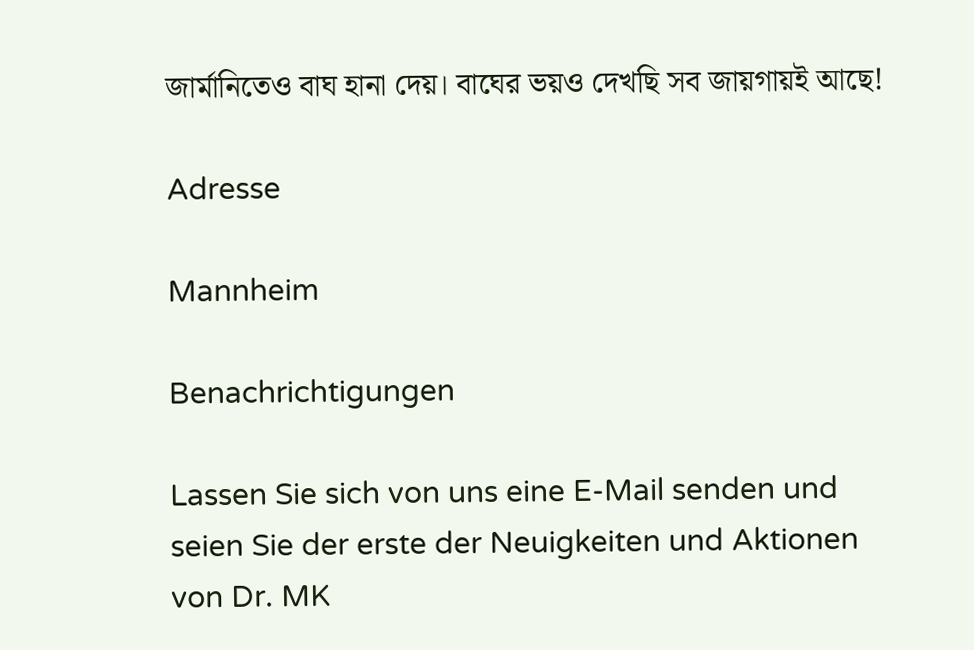জার্মানিতেও বাঘ হানা দেয়। বাঘের ভয়ও দেখছি সব জায়গায়ই আছে!

Adresse

Mannheim

Benachrichtigungen

Lassen Sie sich von uns eine E-Mail senden und seien Sie der erste der Neuigkeiten und Aktionen von Dr. MK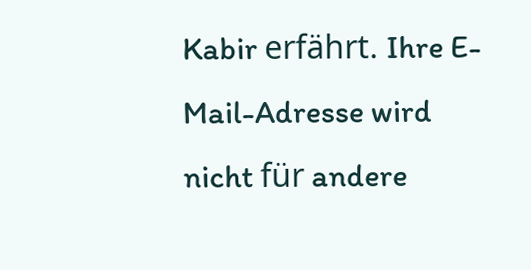Kabir erfährt. Ihre E-Mail-Adresse wird nicht für andere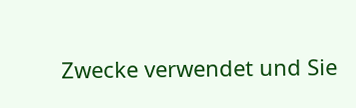Zwecke verwendet und Sie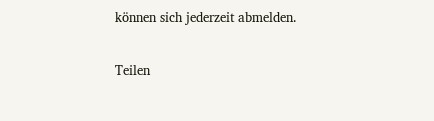können sich jederzeit abmelden.

Teilen